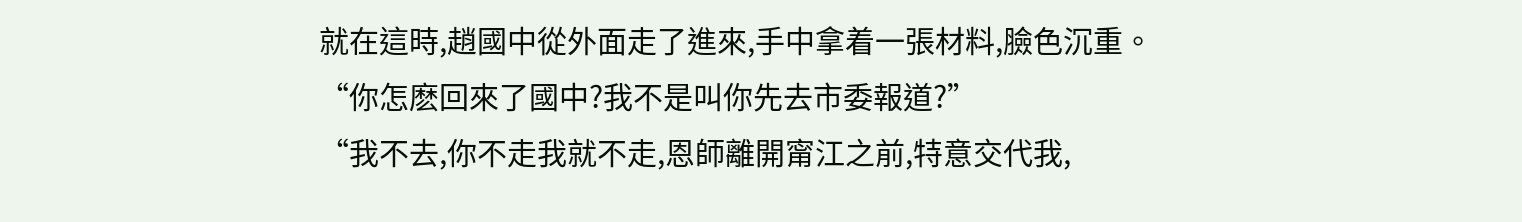就在這時,趙國中從外面走了進來,手中拿着一張材料,臉色沉重。
“你怎麽回來了國中?我不是叫你先去市委報道?”
“我不去,你不走我就不走,恩師離開甯江之前,特意交代我,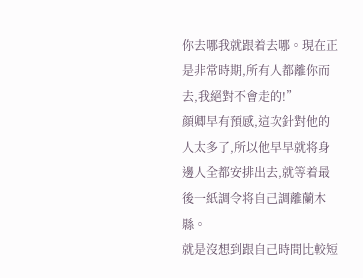你去哪我就跟着去哪。現在正是非常時期,所有人都離你而去,我絕對不會走的!”
顔卿早有預感,這次針對他的人太多了,所以他早早就将身邊人全都安排出去,就等着最後一紙調令将自己調離蘭木縣。
就是沒想到跟自己時間比較短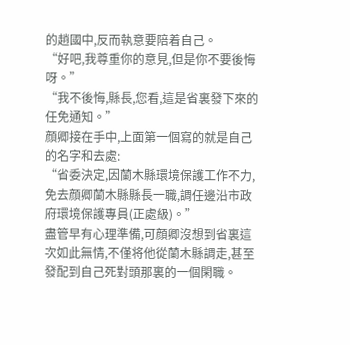的趙國中,反而執意要陪着自己。
“好吧,我尊重你的意見,但是你不要後悔呀。”
“我不後悔,縣長,您看,這是省裏發下來的任免通知。”
顔卿接在手中,上面第一個寫的就是自己的名字和去處:
“省委決定,因蘭木縣環境保護工作不力,免去顔卿蘭木縣縣長一職,調任邊沿市政府環境保護專員(正處級)。”
盡管早有心理準備,可顔卿沒想到省裏這次如此無情,不僅将他從蘭木縣調走,甚至發配到自己死對頭那裏的一個閑職。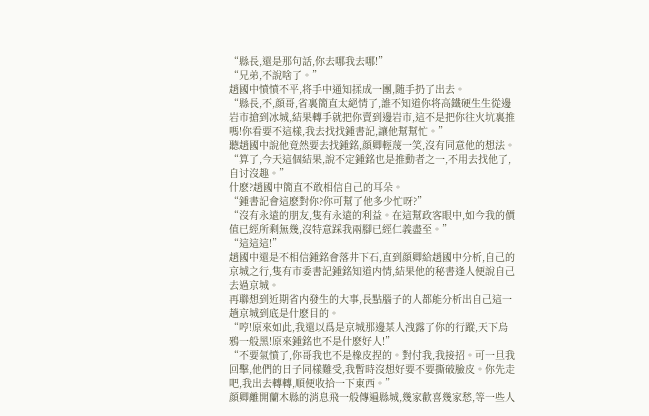“縣長,還是那句話,你去哪我去哪!”
“兄弟,不說啥了。”
趙國中憤憤不平,将手中通知揉成一團,随手扔了出去。
“縣長,不,顔哥,省裏簡直太絕情了,誰不知道你将高鐵硬生生從邊岩市搶到冰城,結果轉手就把你賣到邊岩市,這不是把你往火坑裏推嗎!你看要不這樣,我去找找鍾書記,讓他幫幫忙。”
聽趙國中說他竟然要去找鍾銘,顔卿輕蔑一笑,沒有同意他的想法。
“算了,今天這個結果,說不定鍾銘也是推動者之一,不用去找他了,自讨沒趣。”
什麽?趙國中簡直不敢相信自己的耳朵。
“鍾書記會這麽對你?你可幫了他多少忙呀?”
“沒有永遠的朋友,隻有永遠的利益。在這幫政客眼中,如今我的價值已經所剩無幾,沒特意踩我兩腳已經仁義盡至。”
“這這這!”
趙國中還是不相信鍾銘會落井下石,直到顔卿給趙國中分析,自己的京城之行,隻有市委書記鍾銘知道内情,結果他的秘書逢人便說自己去過京城。
再聯想到近期省内發生的大事,長點腦子的人都能分析出自己這一趟京城到底是什麽目的。
“哼!原來如此,我還以爲是京城那邊某人洩露了你的行蹤,天下烏鴉一般黑!原來鍾銘也不是什麽好人!”
“不要氣憤了,你哥我也不是橡皮捏的。對付我,我接招。可一旦我回擊,他們的日子同樣難受,我暫時沒想好要不要撕破臉皮。你先走吧,我出去轉轉,順便收拾一下東西。”
顔卿離開蘭木縣的消息飛一般傳遍縣城,幾家歡喜幾家愁,等一些人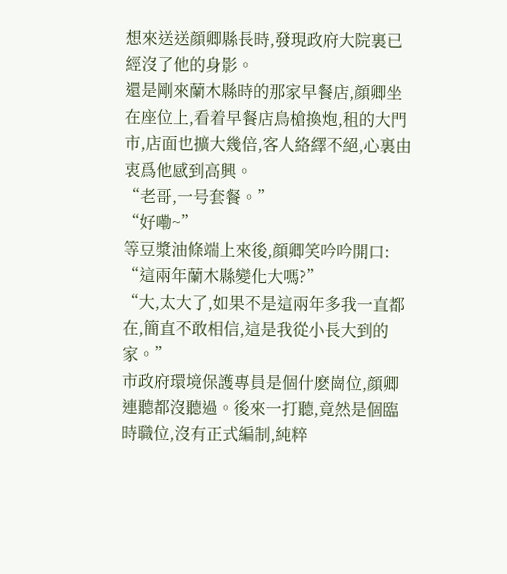想來送送顔卿縣長時,發現政府大院裏已經沒了他的身影。
還是剛來蘭木縣時的那家早餐店,顔卿坐在座位上,看着早餐店鳥槍換炮,租的大門市,店面也擴大幾倍,客人絡繹不絕,心裏由衷爲他感到高興。
“老哥,一号套餐。”
“好嘞~”
等豆漿油條端上來後,顔卿笑吟吟開口:
“這兩年蘭木縣變化大嗎?”
“大,太大了,如果不是這兩年多我一直都在,簡直不敢相信,這是我從小長大到的家。”
市政府環境保護專員是個什麽崗位,顔卿連聽都沒聽過。後來一打聽,竟然是個臨時職位,沒有正式編制,純粹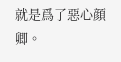就是爲了惡心顔卿。